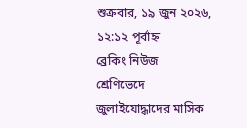শুক্রবার, ১৯ জুন ২০২৬, ১২:১২ পূর্বাহ্ন
ব্রেকিং নিউজ
শ্রেণিভেদে জুলাইযোদ্ধাদের মাসিক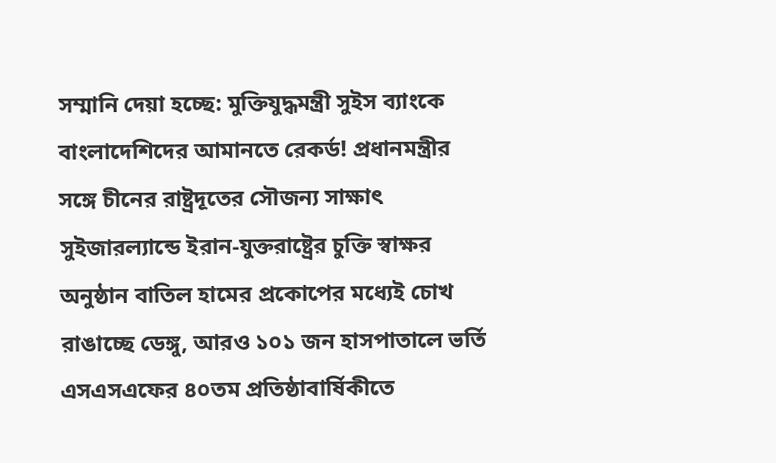সম্মানি দেয়া হচ্ছে: মুক্তিযুদ্ধমন্ত্রী সুইস ব্যাংকে বাংলাদেশিদের আমানতে রেকর্ড! প্রধানমন্ত্রীর সঙ্গে চীনের রাষ্ট্রদূতের সৌজন্য সাক্ষাৎ সুইজারল্যান্ডে ইরান-যুক্তরাষ্ট্রের চুক্তি স্বাক্ষর অনুষ্ঠান বাতিল হামের প্রকোপের মধ্যেই চোখ রাঙাচ্ছে ডেঙ্গু, আরও ১০১ জন হাসপাতালে ভর্তি এসএসএফের ৪০তম প্রতিষ্ঠাবার্ষিকীতে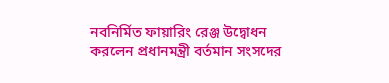নবনির্মিত ফায়ারিং রেঞ্জ উদ্বোধন করলেন প্রধানমন্ত্রী বর্তমান সংসদের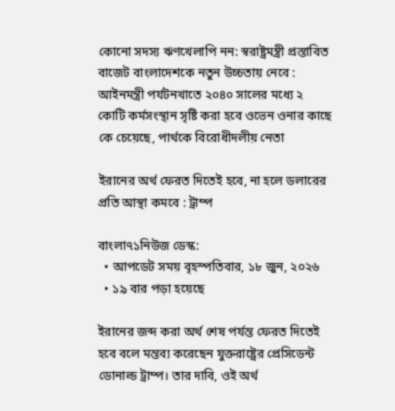কোনো সদস্য ঋণখেলাপি নন: স্বরাষ্ট্রমন্ত্রী প্রস্তাবিত বাজেট বাংলাদেশকে নতুন উচ্চতায় নেবে : আইনমন্ত্রী পর্যটনখাতে ২০৪০ সালের মধ্যে ২ কোটি কর্মসংস্থান সৃষ্টি করা হবে ওভেন ওনার কাছে কে চেয়েছে, পার্থকে বিরোধীদলীয় নেতা

ইরানের অর্থ ফেরত দিতেই হবে, না হলে ডলারের প্রতি আস্থা কমবে : ট্রাম্প

বাংলা৭১নিউজ ডেস্ক:
  • আপডেট সময় বৃহস্পতিবার, ১৮ জুন, ২০২৬
  • ১৯ বার পড়া হয়েছে

ইরানের জব্দ করা অর্থ শেষ পর্যন্ত ফেরত দিতেই হবে বলে মন্তব্য করেছেন যুক্তরাষ্ট্রের প্রেসিডেন্ট ডোনাল্ড ট্রাম্প। তার দাবি, ওই অর্থ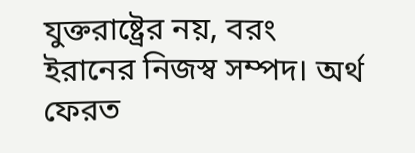যুক্তরাষ্ট্রের নয়, বরং ইরানের নিজস্ব সম্পদ। অর্থ ফেরত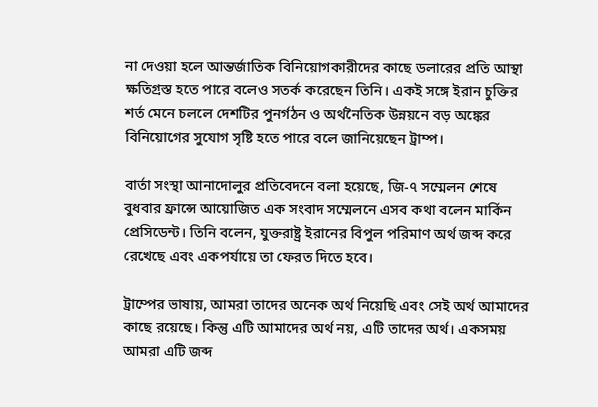না দেওয়া হলে আন্তর্জাতিক বিনিয়োগকারীদের কাছে ডলারের প্রতি আস্থা ক্ষতিগ্রস্ত হতে পারে বলেও সতর্ক করেছেন তিনি। একই সঙ্গে ইরান চুক্তির শর্ত মেনে চললে দেশটির পুনর্গঠন ও অর্থনৈতিক উন্নয়নে বড় অঙ্কের বিনিয়োগের সুযোগ সৃষ্টি হতে পারে বলে জানিয়েছেন ট্রাম্প।

বার্তা সংস্থা আনাদোলুর প্রতিবেদনে বলা হয়েছে, জি-৭ সম্মেলন শেষে বুধবার ফ্রান্সে আয়োজিত এক সংবাদ সম্মেলনে এসব কথা বলেন মার্কিন প্রেসিডেন্ট। তিনি বলেন, যুক্তরাষ্ট্র ইরানের বিপুল পরিমাণ অর্থ জব্দ করে রেখেছে এবং একপর্যায়ে তা ফেরত দিতে হবে।

ট্রাম্পের ভাষায়, আমরা তাদের অনেক অর্থ নিয়েছি এবং সেই অর্থ আমাদের কাছে রয়েছে। কিন্তু এটি আমাদের অর্থ নয়, এটি তাদের অর্থ। একসময় আমরা এটি জব্দ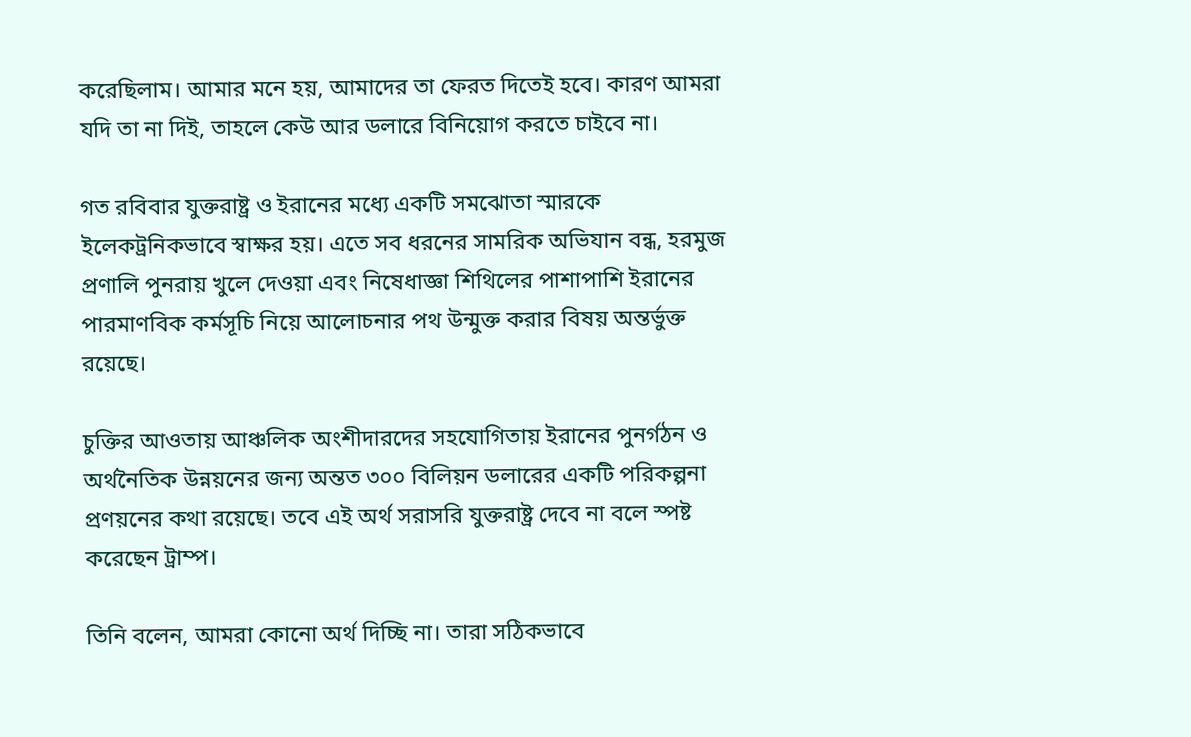করেছিলাম। আমার মনে হয়, আমাদের তা ফেরত দিতেই হবে। কারণ আমরা যদি তা না দিই, তাহলে কেউ আর ডলারে বিনিয়োগ করতে চাইবে না।

গত রবিবার যুক্তরাষ্ট্র ও ইরানের মধ্যে একটি সমঝোতা স্মারকে ইলেকট্রনিকভাবে স্বাক্ষর হয়। এতে সব ধরনের সামরিক অভিযান বন্ধ, হরমুজ প্রণালি পুনরায় খুলে দেওয়া এবং নিষেধাজ্ঞা শিথিলের পাশাপাশি ইরানের পারমাণবিক কর্মসূচি নিয়ে আলোচনার পথ উন্মুক্ত করার বিষয় অন্তর্ভুক্ত রয়েছে।

চুক্তির আওতায় আঞ্চলিক অংশীদারদের সহযোগিতায় ইরানের পুনর্গঠন ও অর্থনৈতিক উন্নয়নের জন্য অন্তত ৩০০ বিলিয়ন ডলারের একটি পরিকল্পনা প্রণয়নের কথা রয়েছে। তবে এই অর্থ সরাসরি যুক্তরাষ্ট্র দেবে না বলে স্পষ্ট করেছেন ট্রাম্প।

তিনি বলেন, আমরা কোনো অর্থ দিচ্ছি না। তারা সঠিকভাবে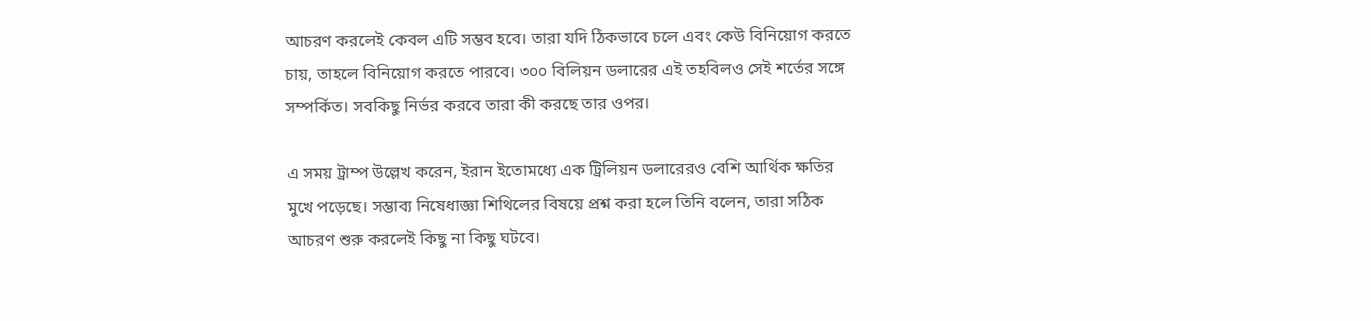আচরণ করলেই কেবল এটি সম্ভব হবে। তারা যদি ঠিকভাবে চলে এবং কেউ বিনিয়োগ করতে চায়, তাহলে বিনিয়োগ করতে পারবে। ৩০০ বিলিয়ন ডলারের এই তহবিলও সেই শর্তের সঙ্গে সম্পর্কিত। সবকিছু নির্ভর করবে তারা কী করছে তার ওপর।

এ সময় ট্রাম্প উল্লেখ করেন, ইরান ইতোমধ্যে এক ট্রিলিয়ন ডলারেরও বেশি আর্থিক ক্ষতির মুখে পড়েছে। সম্ভাব্য নিষেধাজ্ঞা শিথিলের বিষয়ে প্রশ্ন করা হলে তিনি বলেন, তারা সঠিক আচরণ শুরু করলেই কিছু না কিছু ঘটবে।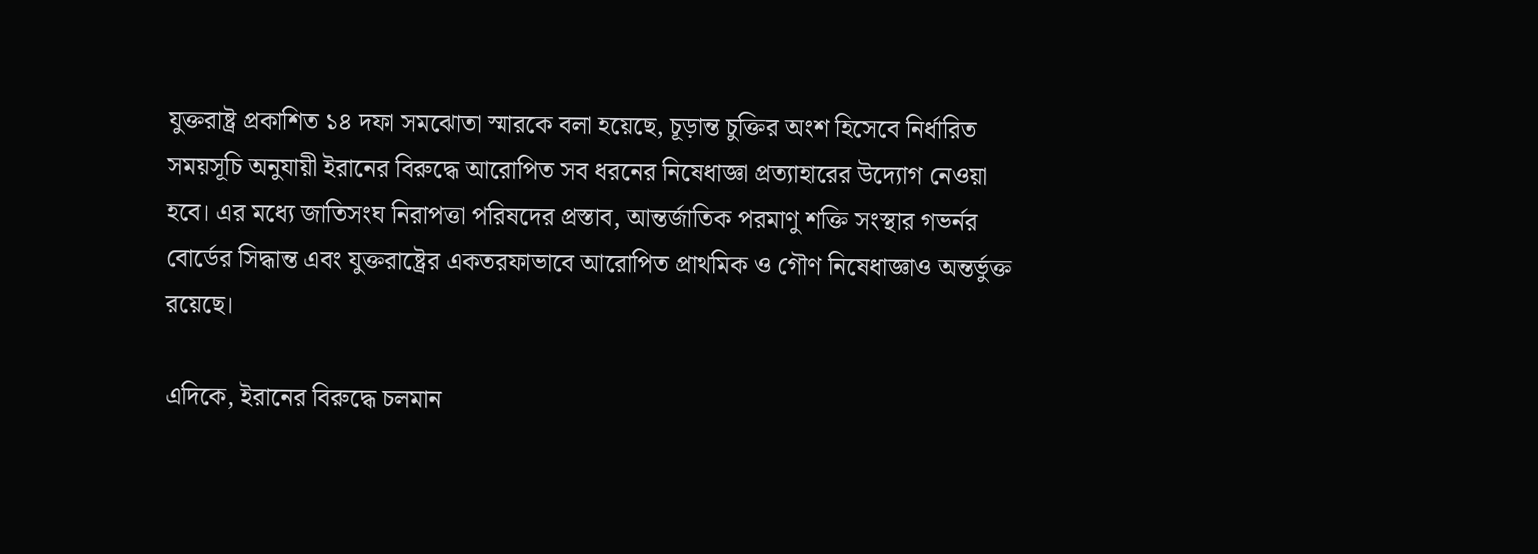যুক্তরাষ্ট্র প্রকাশিত ১৪ দফা সমঝোতা স্মারকে বলা হয়েছে, চূড়ান্ত চুক্তির অংশ হিসেবে নির্ধারিত সময়সূচি অনুযায়ী ইরানের বিরুদ্ধে আরোপিত সব ধরনের নিষেধাজ্ঞা প্রত্যাহারের উদ্যোগ নেওয়া হবে। এর মধ্যে জাতিসংঘ নিরাপত্তা পরিষদের প্রস্তাব, আন্তর্জাতিক পরমাণু শক্তি সংস্থার গভর্নর বোর্ডের সিদ্ধান্ত এবং যুক্তরাষ্ট্রের একতরফাভাবে আরোপিত প্রাথমিক ও গৌণ নিষেধাজ্ঞাও অন্তর্ভুক্ত রয়েছে।

এদিকে, ইরানের বিরুদ্ধে চলমান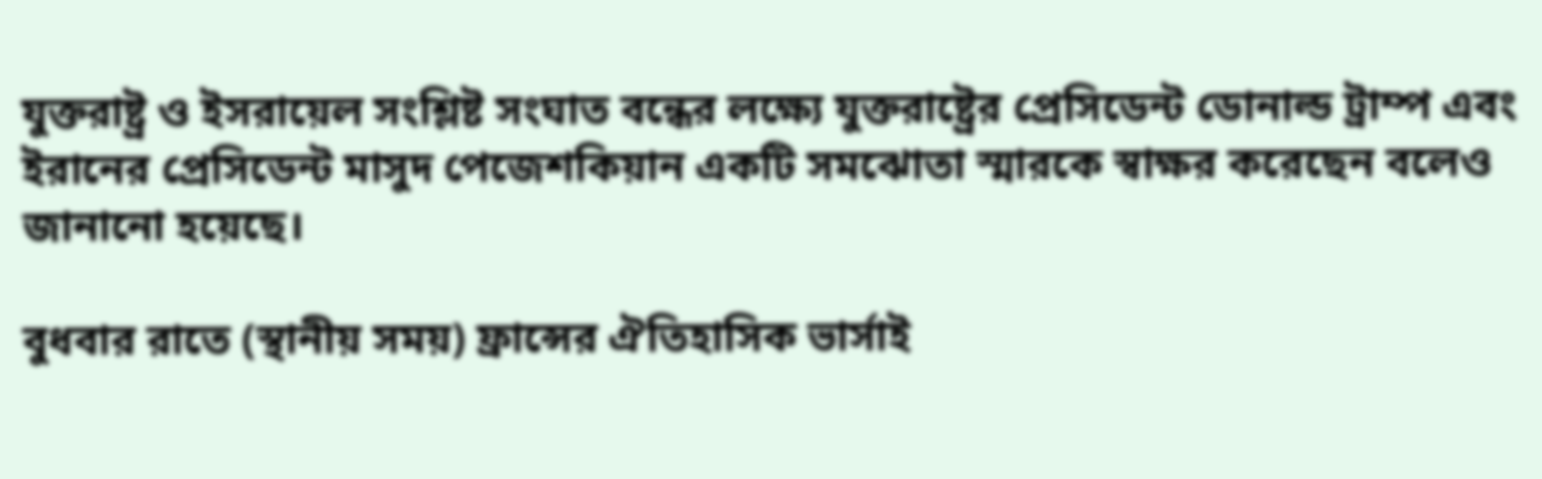যুক্তরাষ্ট্র ও ইসরায়েল সংশ্লিষ্ট সংঘাত বন্ধের লক্ষ্যে যুক্তরাষ্ট্রের প্রেসিডেন্ট ডোনাল্ড ট্রাম্প এবং ইরানের প্রেসিডেন্ট মাসুদ পেজেশকিয়ান একটি সমঝোতা স্মারকে স্বাক্ষর করেছেন বলেও জানানো হয়েছে।

বুধবার রাতে (স্থানীয় সময়) ফ্রান্সের ঐতিহাসিক ভার্সাই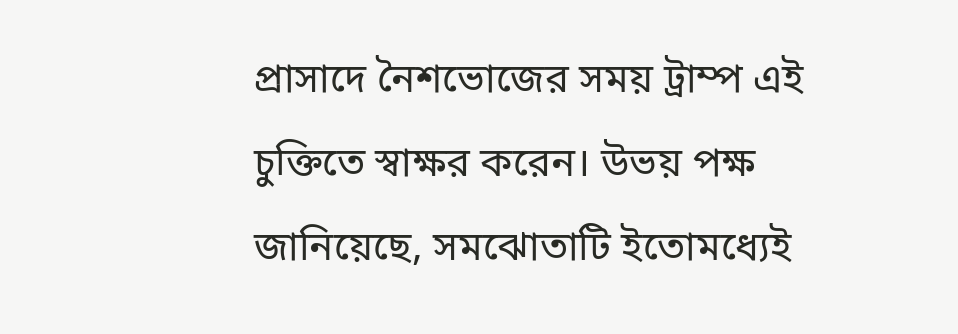প্রাসাদে নৈশভোজের সময় ট্রাম্প এই চুক্তিতে স্বাক্ষর করেন। উভয় পক্ষ জানিয়েছে, সমঝোতাটি ইতোমধ্যেই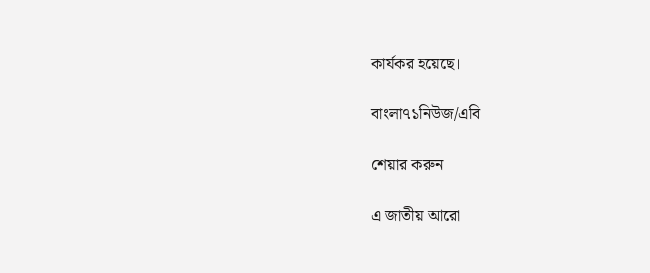কার্যকর হয়েছে।

বাংলা৭১নিউজ/এবি

শেয়ার করুন

এ জাতীয় আরো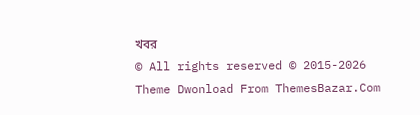খবর
© All rights reserved © 2015-2026
Theme Dwonload From ThemesBazar.Com